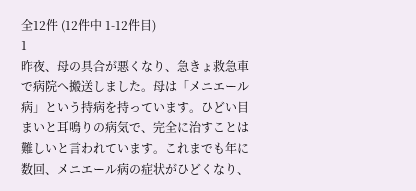全12件 (12件中 1-12件目)
1
昨夜、母の具合が悪くなり、急きょ救急車で病院へ搬送しました。母は「メニエール病」という持病を持っています。ひどい目まいと耳鳴りの病気で、完全に治すことは難しいと言われています。これまでも年に数回、メニエール病の症状がひどくなり、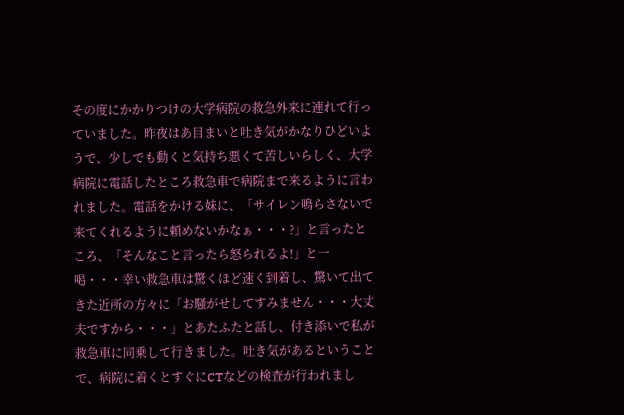その度にかかりつけの大学病院の救急外来に連れて行っていました。昨夜はあ目まいと吐き気がかなりひどいようで、少しでも動くと気持ち悪くて苦しいらしく、大学病院に電話したところ救急車で病院まで来るように言われました。電話をかける妹に、「サイレン鳴らさないで来てくれるように頼めないかなぁ・・・?」と言ったところ、「そんなこと言ったら怒られるよ!」と一喝・・・幸い救急車は驚くほど速く到着し、驚いて出てきた近所の方々に「お騒がせしてすみません・・・大丈夫ですから・・・」とあたふたと話し、付き添いで私が救急車に同乗して行きました。吐き気があるということで、病院に着くとすぐにCTなどの検査が行われまし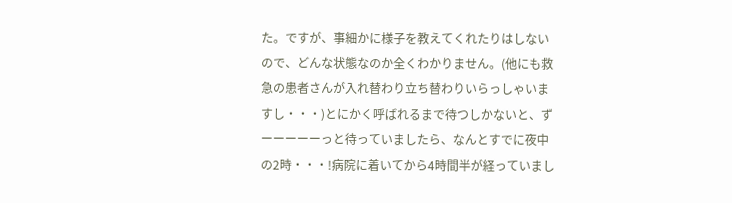た。ですが、事細かに様子を教えてくれたりはしないので、どんな状態なのか全くわかりません。(他にも救急の患者さんが入れ替わり立ち替わりいらっしゃいますし・・・)とにかく呼ばれるまで待つしかないと、ずーーーーーっと待っていましたら、なんとすでに夜中の2時・・・!病院に着いてから4時間半が経っていまし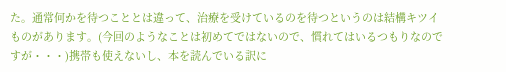た。通常何かを待つこととは違って、治療を受けているのを待つというのは結構キツイものがあります。(今回のようなことは初めてではないので、慣れてはいるつもりなのですが・・・)携帯も使えないし、本を読んでいる訳に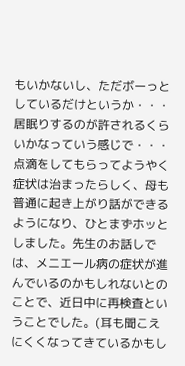もいかないし、ただボーっとしているだけというか・・・居眠りするのが許されるくらいかなっていう感じで・・・点滴をしてもらってようやく症状は治まったらしく、母も普通に起き上がり話ができるようになり、ひとまずホッとしました。先生のお話しでは、メニエール病の症状が進んでいるのかもしれないとのことで、近日中に再検査ということでした。(耳も聞こえにくくなってきているかもし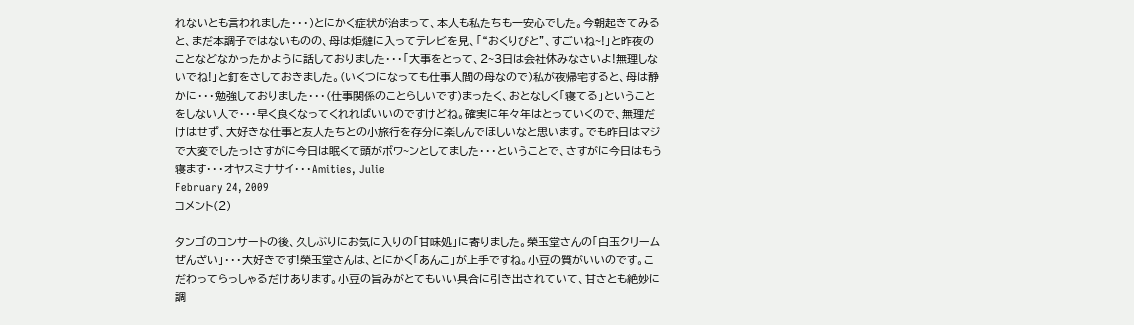れないとも言われました・・・)とにかく症状が治まって、本人も私たちも一安心でした。今朝起きてみると、まだ本調子ではないものの、母は炬燵に入ってテレビを見、「“おくりびと”、すごいね~!」と昨夜のことなどなかったかように話しておりました・・・「大事をとって、2~3日は会社休みなさいよ!無理しないでね!」と釘をさしておきました。(いくつになっても仕事人間の母なので)私が夜帰宅すると、母は静かに・・・勉強しておりました・・・(仕事関係のことらしいです)まったく、おとなしく「寝てる」ということをしない人で・・・早く良くなってくれればいいのですけどね。確実に年々年はとっていくので、無理だけはせず、大好きな仕事と友人たちとの小旅行を存分に楽しんでほしいなと思います。でも昨日はマジで大変でしたっ!さすがに今日は眠くて頭がボワ~ンとしてました・・・ということで、さすがに今日はもう寝ます・・・オヤスミナサイ・・・Amities, Julie
February 24, 2009
コメント(2)

タンゴのコンサートの後、久しぶりにお気に入りの「甘味処」に寄りました。榮玉堂さんの「白玉クリームぜんざい」・・・大好きです!榮玉堂さんは、とにかく「あんこ」が上手ですね。小豆の質がいいのです。こだわってらっしゃるだけあります。小豆の旨みがとてもいい具合に引き出されていて、甘さとも絶妙に調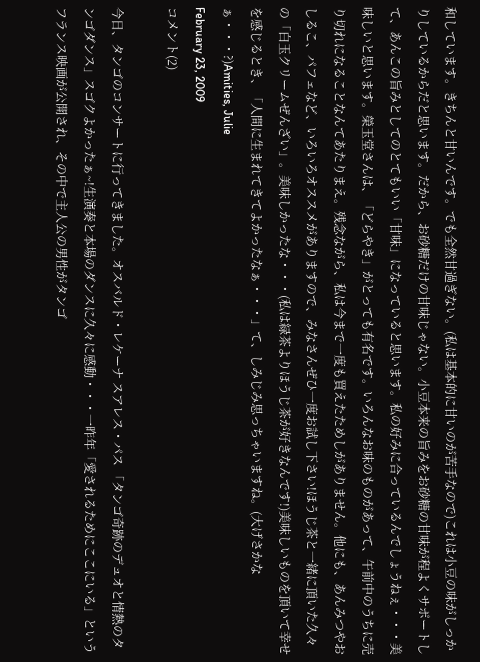和しています。きちんと甘いんです。でも全然甘過ぎない。(私は基本的に甘いのが苦手なので)これは小豆の味がしっかりしているからだと思います。だから、お砂糖だけの甘味じゃない。小豆本来の旨みをお砂糖の甘味が程よくサポートして、あんこの旨みとしてのとてもいい「甘味」になっていると思います。私の好みに合っているんでしょうねぇ・・・美味しいと思います。榮玉堂さんは、「どらやき」がとっても有名です。いろんなお味のものがあって、午前中のうちに売り切れになることなんてあたりまえ。残念ながら、私は今まで一度も買えたためしがありません。他にも、あんみつやおしるこ、パフェなど、いろいろオススメがありますので、みなさんぜひ一度お試し下さい!ほうじ茶と一緒に頂いた久々の「白玉クリームぜんざい」。美味しかったな・・・(私は緑茶よりほうじ茶が好きなんです!)美味しいものを頂いて幸せを感じるとき、「人間に生まれてきてよかったなぁ・・・」て、しみじみ思っちゃいますね。(大げさかなぁ・・・?)Amities, Julie
February 23, 2009
コメント(2)

今日、タンゴのコンサートに行ってきました。オスバルド・レケーナ スアレス・パス 「タンゴ奇跡のデュオと情熱のタンゴダンス」スゴクよかったぁ~!生演奏と本場のダンスに久々に感動・・・一昨年「愛されるためにここにいる」というフランス映画が公開され、その中で主人公の男性がタンゴ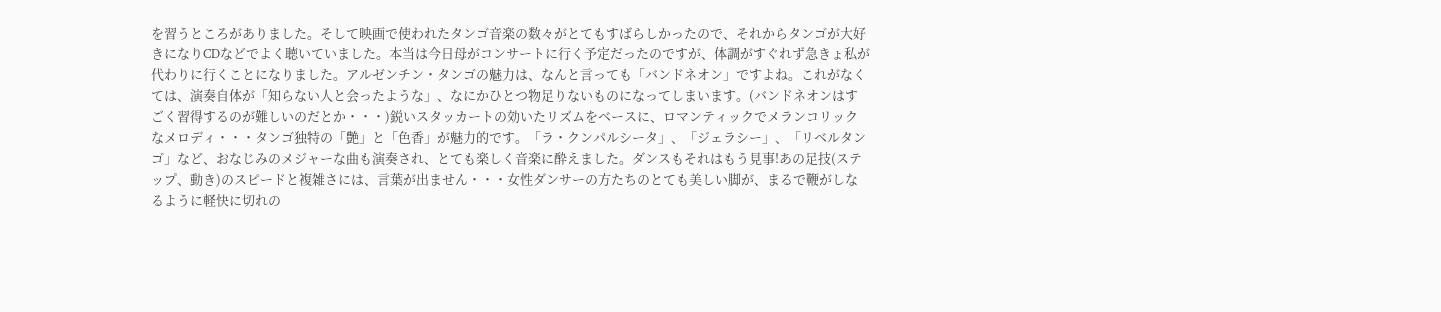を習うところがありました。そして映画で使われたタンゴ音楽の数々がとてもすばらしかったので、それからタンゴが大好きになりCDなどでよく聴いていました。本当は今日母がコンサートに行く予定だったのですが、体調がすぐれず急きょ私が代わりに行くことになりました。アルゼンチン・タンゴの魅力は、なんと言っても「バンドネオン」ですよね。これがなくては、演奏自体が「知らない人と会ったような」、なにかひとつ物足りないものになってしまいます。(バンドネオンはすごく習得するのが難しいのだとか・・・)鋭いスタッカートの効いたリズムをベースに、ロマンティックでメランコリックなメロディ・・・タンゴ独特の「艶」と「色香」が魅力的です。「ラ・クンパルシータ」、「ジェラシー」、「リベルタンゴ」など、おなじみのメジャーな曲も演奏され、とても楽しく音楽に酔えました。ダンスもそれはもう見事!あの足技(ステップ、動き)のスピードと複雑さには、言葉が出ません・・・女性ダンサーの方たちのとても美しい脚が、まるで鞭がしなるように軽快に切れの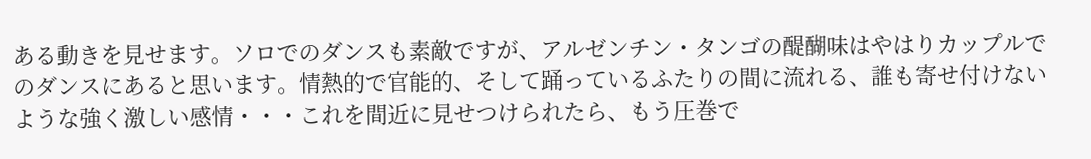ある動きを見せます。ソロでのダンスも素敵ですが、アルゼンチン・タンゴの醍醐味はやはりカップルでのダンスにあると思います。情熱的で官能的、そして踊っているふたりの間に流れる、誰も寄せ付けないような強く激しい感情・・・これを間近に見せつけられたら、もう圧巻で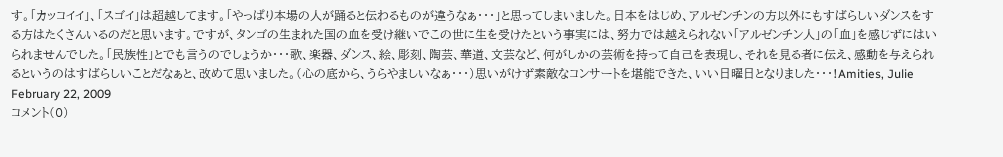す。「カッコイイ」、「スゴイ」は超越してます。「やっぱり本場の人が踊ると伝わるものが違うなぁ・・・」と思ってしまいました。日本をはじめ、アルゼンチンの方以外にもすばらしいダンスをする方はたくさんいるのだと思います。ですが、タンゴの生まれた国の血を受け継いでこの世に生を受けたという事実には、努力では越えられない「アルゼンチン人」の「血」を感じずにはいられませんでした。「民族性」とでも言うのでしょうか・・・歌、楽器、ダンス、絵、彫刻、陶芸、華道、文芸など、何がしかの芸術を持って自己を表現し、それを見る者に伝え、感動を与えられるというのはすばらしいことだなぁと、改めて思いました。(心の底から、うらやましいなぁ・・・)思いがけず素敵なコンサートを堪能できた、いい日曜日となりました・・・!Amities, Julie
February 22, 2009
コメント(0)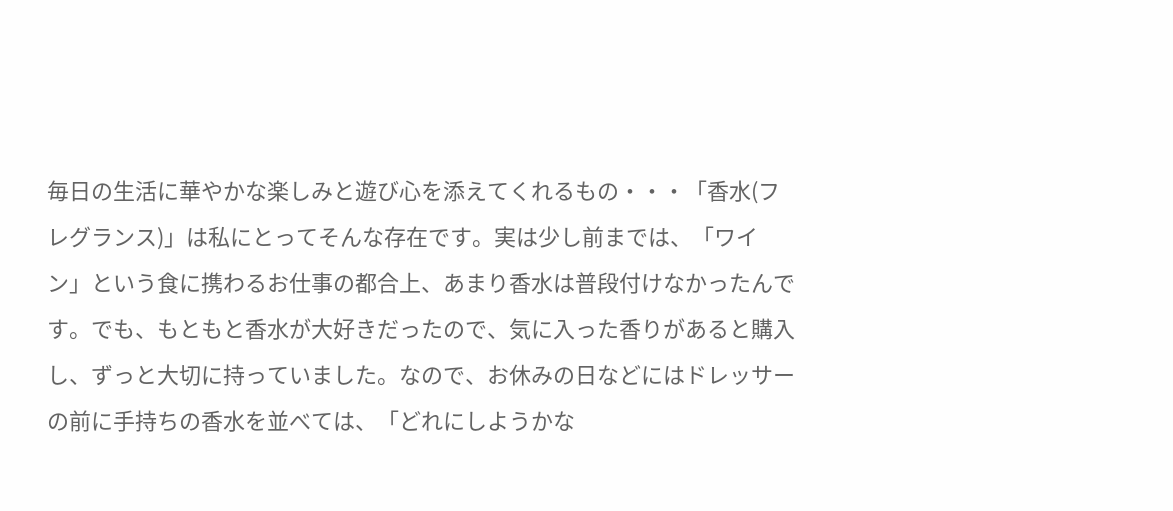毎日の生活に華やかな楽しみと遊び心を添えてくれるもの・・・「香水(フレグランス)」は私にとってそんな存在です。実は少し前までは、「ワイン」という食に携わるお仕事の都合上、あまり香水は普段付けなかったんです。でも、もともと香水が大好きだったので、気に入った香りがあると購入し、ずっと大切に持っていました。なので、お休みの日などにはドレッサーの前に手持ちの香水を並べては、「どれにしようかな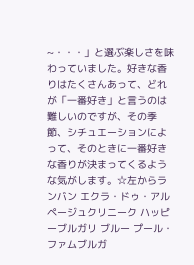~・・・」と選ぶ楽しさを味わっていました。好きな香りはたくさんあって、どれが「一番好き」と言うのは難しいのですが、その季節、シチュエーションによって、そのときに一番好きな香りが決まってくるような気がします。☆左からランバン エクラ・ドゥ・アルページュクリニーク ハッピーブルガリ ブルー プール・ファムブルガ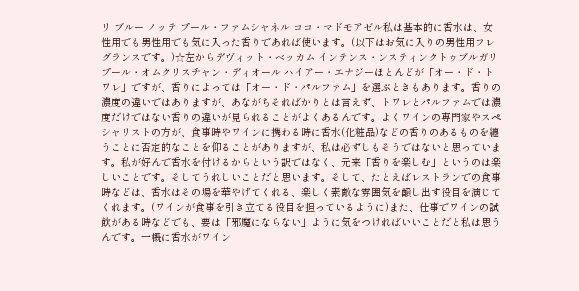リ ブルー ノッテ プール・ファムシャネル ココ・マドモアゼル私は基本的に香水は、女性用でも男性用でも気に入った香りであれば使います。(以下はお気に入りの男性用フレグランスです。)☆左からデヴィット・ベッカム インテンス・ンスティンクトゥブルガリ プール・オムクリスチャン・ディオール ハイアー・エナジーほとんどが「オー・ド・トワレ」ですが、香りによっては「オー・ド・パルファム」を選ぶときもあります。香りの濃度の違いではありますが、あながちそればかりとは言えず、トワレとパルファムでは濃度だけではない香りの違いが見られることがよくあるんです。よくワインの専門家やスペシャリストの方が、食事時やワインに携わる時に香水(化粧品)などの香りのあるものを纏うことに否定的なことを仰ることがありますが、私は必ずしもそうではないと思っています。私が好んで香水を付けるからという訳ではなく、元来「香りを楽しむ」というのは楽しいことです。そしてうれしいことだと思います。そして、たとえばレストランでの食事時などは、香水はその場を華やげてくれる、楽しく素敵な雰囲気を醸し出す役目を演じてくれます。(ワインが食事を引き立てる役目を担っているように)また、仕事でワインの試飲がある時などでも、要は「邪魔にならない」ように気をつければいいことだと私は思うんです。一概に香水がワイン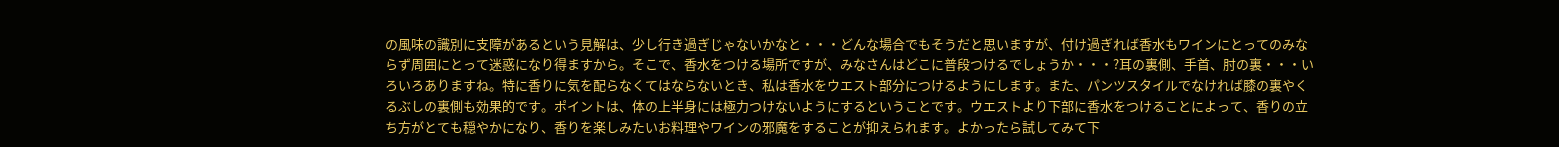の風味の識別に支障があるという見解は、少し行き過ぎじゃないかなと・・・どんな場合でもそうだと思いますが、付け過ぎれば香水もワインにとってのみならず周囲にとって迷惑になり得ますから。そこで、香水をつける場所ですが、みなさんはどこに普段つけるでしょうか・・・?耳の裏側、手首、肘の裏・・・いろいろありますね。特に香りに気を配らなくてはならないとき、私は香水をウエスト部分につけるようにします。また、パンツスタイルでなければ膝の裏やくるぶしの裏側も効果的です。ポイントは、体の上半身には極力つけないようにするということです。ウエストより下部に香水をつけることによって、香りの立ち方がとても穏やかになり、香りを楽しみたいお料理やワインの邪魔をすることが抑えられます。よかったら試してみて下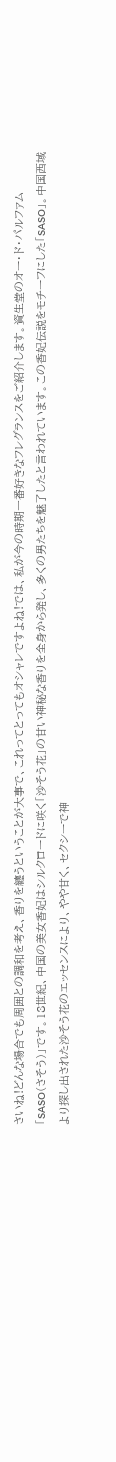さいね!どんな場合でも周囲との調和を考え、香りを纏うということが大事で、これってとってもオシャレですよね!では、私が今の時期一番好きなフレグランスをご紹介します。資生堂のオー・ド・パルファム「SASO(さそう)」です。18世紀、中国の美女香妃はシルクロードに咲く「沙そう花」の甘い神秘な香りを全身から発し、多くの男たちを魅了したと言われています。この香妃伝説をモチーフにした「SASO」。中国西域より探し出された沙そう花のエッセンスにより、やや甘く、セクシーで神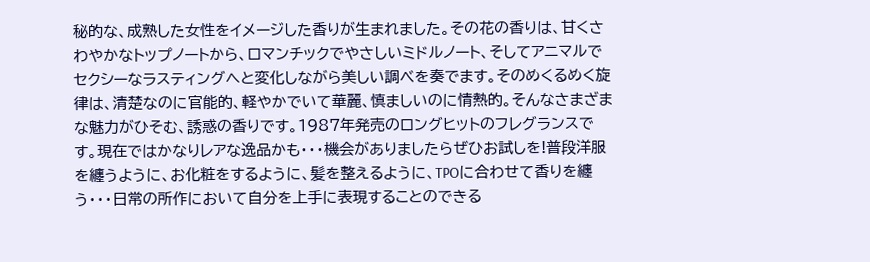秘的な、成熟した女性をイメージした香りが生まれました。その花の香りは、甘くさわやかなトップノートから、ロマンチックでやさしいミドルノート、そしてアニマルでセクシーなラスティングへと変化しながら美しい調べを奏でます。そのめくるめく旋律は、清楚なのに官能的、軽やかでいて華麗、慎ましいのに情熱的。そんなさまざまな魅力がひそむ、誘惑の香りです。1987年発売のロングヒットのフレグランスです。現在ではかなりレアな逸品かも・・・機会がありましたらぜひお試しを!普段洋服を纏うように、お化粧をするように、髪を整えるように、TPOに合わせて香りを纏う・・・日常の所作において自分を上手に表現することのできる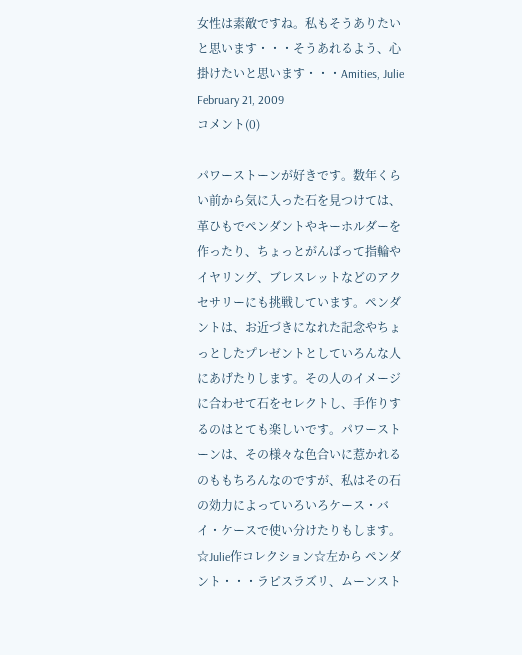女性は素敵ですね。私もそうありたいと思います・・・そうあれるよう、心掛けたいと思います・・・Amities, Julie
February 21, 2009
コメント(0)

パワーストーンが好きです。数年くらい前から気に入った石を見つけては、革ひもでペンダントやキーホルダーを作ったり、ちょっとがんばって指輪やイヤリング、ブレスレットなどのアクセサリーにも挑戦しています。ペンダントは、お近づきになれた記念やちょっとしたプレゼントとしていろんな人にあげたりします。その人のイメージに合わせて石をセレクトし、手作りするのはとても楽しいです。パワーストーンは、その様々な色合いに惹かれるのももちろんなのですが、私はその石の効力によっていろいろケース・バイ・ケースで使い分けたりもします。☆Julie作コレクション☆左から ペンダント・・・ラピスラズリ、ムーンスト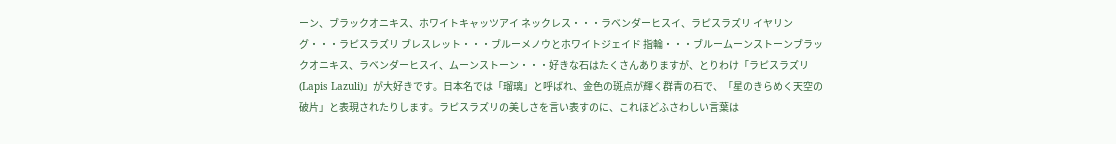ーン、ブラックオニキス、ホワイトキャッツアイ ネックレス・・・ラベンダーヒスイ、ラピスラズリ イヤリング・・・ラピスラズリ ブレスレット・・・ブルーメノウとホワイトジェイド 指輪・・・ブルームーンストーンブラックオニキス、ラベンダーヒスイ、ムーンストーン・・・好きな石はたくさんありますが、とりわけ「ラピスラズリ(Lapis Lazuli)」が大好きです。日本名では「瑠璃」と呼ばれ、金色の斑点が輝く群青の石で、「星のきらめく天空の破片」と表現されたりします。ラピスラズリの美しさを言い表すのに、これほどふさわしい言葉は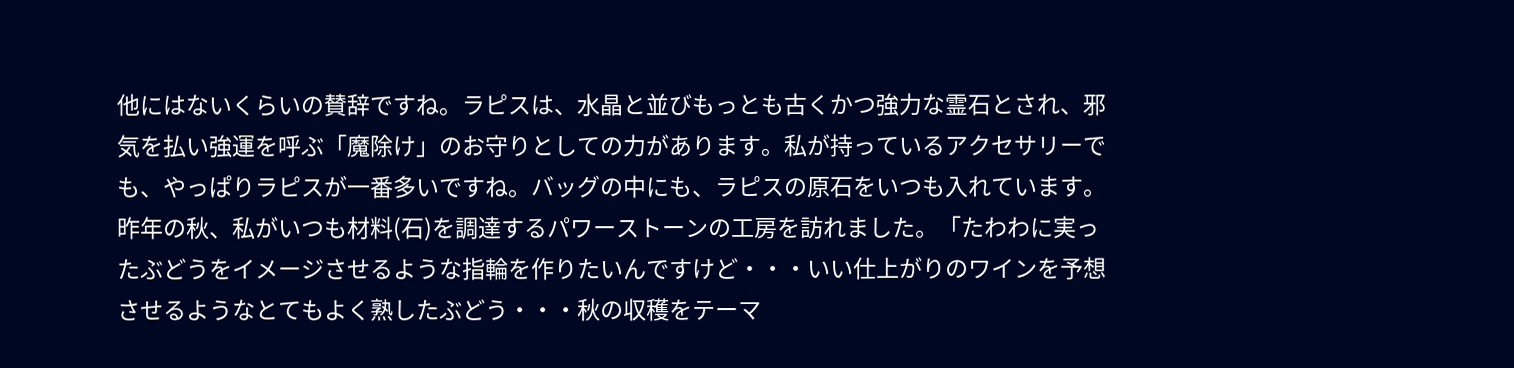他にはないくらいの賛辞ですね。ラピスは、水晶と並びもっとも古くかつ強力な霊石とされ、邪気を払い強運を呼ぶ「魔除け」のお守りとしての力があります。私が持っているアクセサリーでも、やっぱりラピスが一番多いですね。バッグの中にも、ラピスの原石をいつも入れています。昨年の秋、私がいつも材料(石)を調達するパワーストーンの工房を訪れました。「たわわに実ったぶどうをイメージさせるような指輪を作りたいんですけど・・・いい仕上がりのワインを予想させるようなとてもよく熟したぶどう・・・秋の収穫をテーマ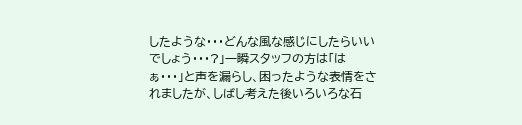したような・・・どんな風な感じにしたらいいでしょう・・・?」一瞬スタッフの方は「はぁ・・・」と声を漏らし、困ったような表情をされましたが、しばし考えた後いろいろな石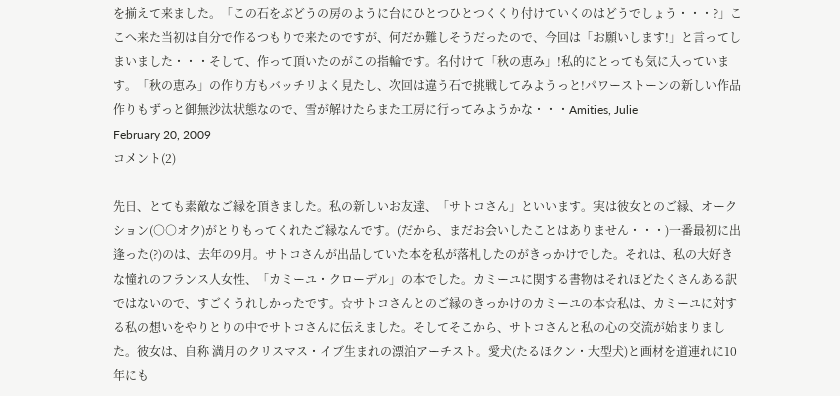を揃えて来ました。「この石をぶどうの房のように台にひとつひとつくくり付けていくのはどうでしょう・・・?」ここへ来た当初は自分で作るつもりで来たのですが、何だか難しそうだったので、今回は「お願いします!」と言ってしまいました・・・そして、作って頂いたのがこの指輪です。名付けて「秋の恵み」!私的にとっても気に入っています。「秋の恵み」の作り方もバッチリよく見たし、次回は違う石で挑戦してみようっと!パワーストーンの新しい作品作りもずっと御無沙汰状態なので、雪が解けたらまた工房に行ってみようかな・・・Amities, Julie
February 20, 2009
コメント(2)

先日、とても素敵なご縁を頂きました。私の新しいお友達、「サトコさん」といいます。実は彼女とのご縁、オークション(○○オク)がとりもってくれたご縁なんです。(だから、まだお会いしたことはありません・・・)一番最初に出逢った(?)のは、去年の9月。サトコさんが出品していた本を私が落札したのがきっかけでした。それは、私の大好きな憧れのフランス人女性、「カミーユ・クローデル」の本でした。カミーユに関する書物はそれほどたくさんある訳ではないので、すごくうれしかったです。☆サトコさんとのご縁のきっかけのカミーユの本☆私は、カミーユに対する私の想いをやりとりの中でサトコさんに伝えました。そしてそこから、サトコさんと私の心の交流が始まりました。彼女は、自称 満月のクリスマス・イブ生まれの漂泊アーチスト。愛犬(たるほクン・大型犬)と画材を道連れに10年にも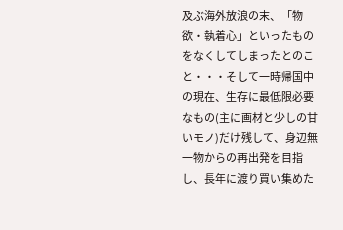及ぶ海外放浪の末、「物欲・執着心」といったものをなくしてしまったとのこと・・・そして一時帰国中の現在、生存に最低限必要なもの(主に画材と少しの甘いモノ)だけ残して、身辺無一物からの再出発を目指し、長年に渡り買い集めた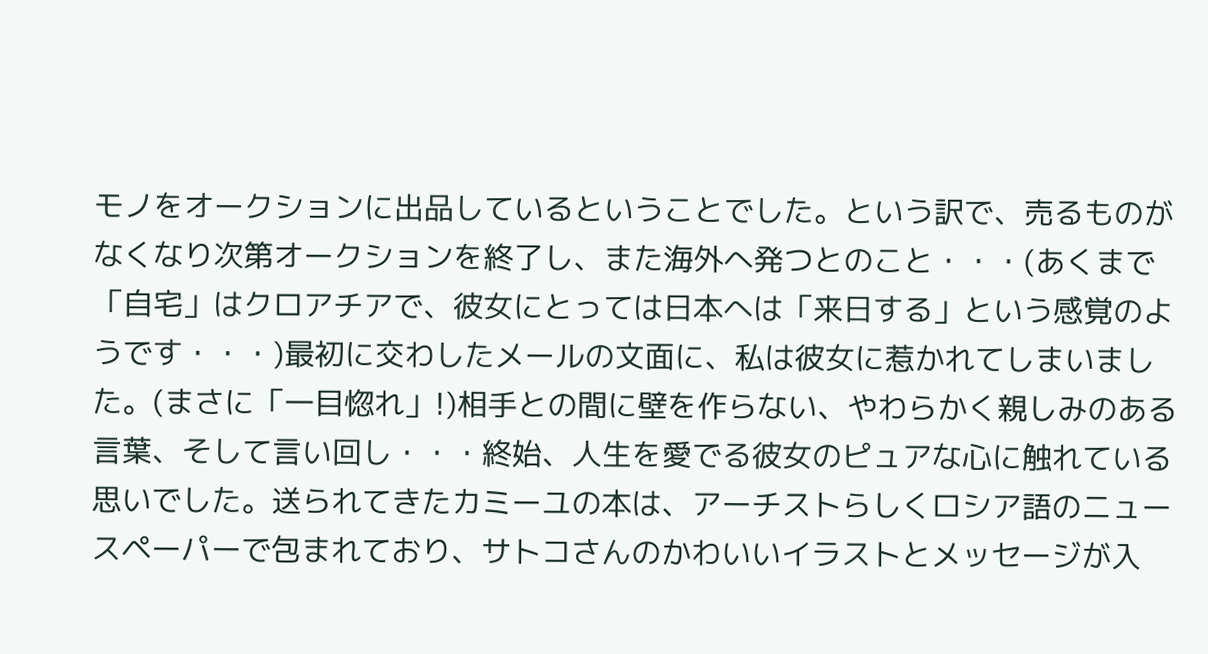モノをオークションに出品しているということでした。という訳で、売るものがなくなり次第オークションを終了し、また海外へ発つとのこと・・・(あくまで「自宅」はクロアチアで、彼女にとっては日本へは「来日する」という感覚のようです・・・)最初に交わしたメールの文面に、私は彼女に惹かれてしまいました。(まさに「一目惚れ」!)相手との間に壁を作らない、やわらかく親しみのある言葉、そして言い回し・・・終始、人生を愛でる彼女のピュアな心に触れている思いでした。送られてきたカミーユの本は、アーチストらしくロシア語のニュースペーパーで包まれており、サトコさんのかわいいイラストとメッセージが入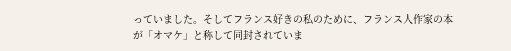っていました。そしてフランス好きの私のために、フランス人作家の本が「オマケ」と称して同封されていま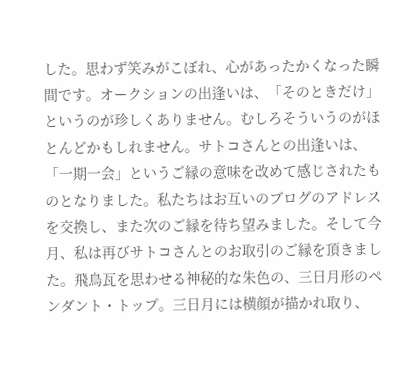した。思わず笑みがこぼれ、心があったかくなった瞬間です。オークションの出逢いは、「そのときだけ」というのが珍しくありません。むしろそういうのがほとんどかもしれません。サトコさんとの出逢いは、「一期一会」というご縁の意味を改めて感じされたものとなりました。私たちはお互いのブログのアドレスを交換し、また次のご縁を待ち望みました。そして今月、私は再びサトコさんとのお取引のご縁を頂きました。飛鳥瓦を思わせる神秘的な朱色の、三日月形のペンダント・トップ。三日月には横顔が描かれ取り、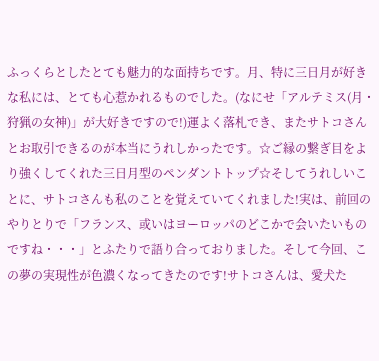ふっくらとしたとても魅力的な面持ちです。月、特に三日月が好きな私には、とても心惹かれるものでした。(なにせ「アルテミス(月・狩猟の女神)」が大好きですので!)運よく落札でき、またサトコさんとお取引できるのが本当にうれしかったです。☆ご縁の繋ぎ目をより強くしてくれた三日月型のペンダントトップ☆そしてうれしいことに、サトコさんも私のことを覚えていてくれました!実は、前回のやりとりで「フランス、或いはヨーロッパのどこかで会いたいものですね・・・」とふたりで語り合っておりました。そして今回、この夢の実現性が色濃くなってきたのです!サトコさんは、愛犬た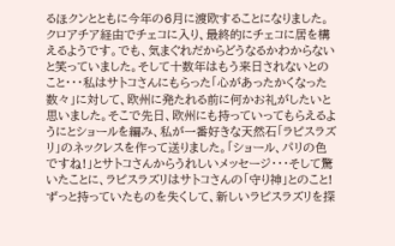るほクンとともに今年の6月に渡欧することになりました。クロアチア経由でチェコに入り、最終的にチェコに居を構えるようです。でも、気まぐれだからどうなるかわからないと笑っていました。そして十数年はもう来日されないとのこと・・・私はサトコさんにもらった「心があったかくなった数々」に対して、欧州に発たれる前に何かお礼がしたいと思いました。そこで先日、欧州にも持っていってもらえるようにとショールを編み、私が一番好きな天然石「ラピスラズリ」のネックレスを作って送りました。「ショール、パリの色ですね!」とサトコさんからうれしいメッセージ・・・そして驚いたことに、ラピスラズリはサトコさんの「守り神」とのこと!ずっと持っていたものを失くして、新しいラピスラズリを探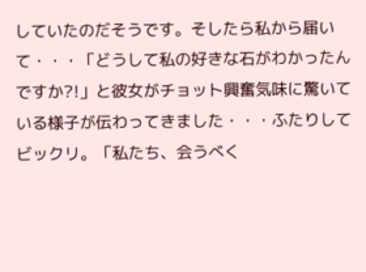していたのだそうです。そしたら私から届いて・・・「どうして私の好きな石がわかったんですか?!」と彼女がチョット興奮気味に驚いている様子が伝わってきました・・・ふたりしてビックリ。「私たち、会うべく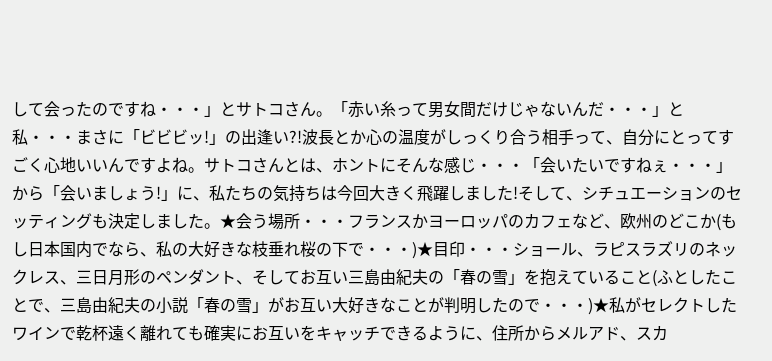して会ったのですね・・・」とサトコさん。「赤い糸って男女間だけじゃないんだ・・・」と私・・・まさに「ビビビッ!」の出逢い?!波長とか心の温度がしっくり合う相手って、自分にとってすごく心地いいんですよね。サトコさんとは、ホントにそんな感じ・・・「会いたいですねぇ・・・」から「会いましょう!」に、私たちの気持ちは今回大きく飛躍しました!そして、シチュエーションのセッティングも決定しました。★会う場所・・・フランスかヨーロッパのカフェなど、欧州のどこか(もし日本国内でなら、私の大好きな枝垂れ桜の下で・・・)★目印・・・ショール、ラピスラズリのネックレス、三日月形のペンダント、そしてお互い三島由紀夫の「春の雪」を抱えていること(ふとしたことで、三島由紀夫の小説「春の雪」がお互い大好きなことが判明したので・・・)★私がセレクトしたワインで乾杯遠く離れても確実にお互いをキャッチできるように、住所からメルアド、スカ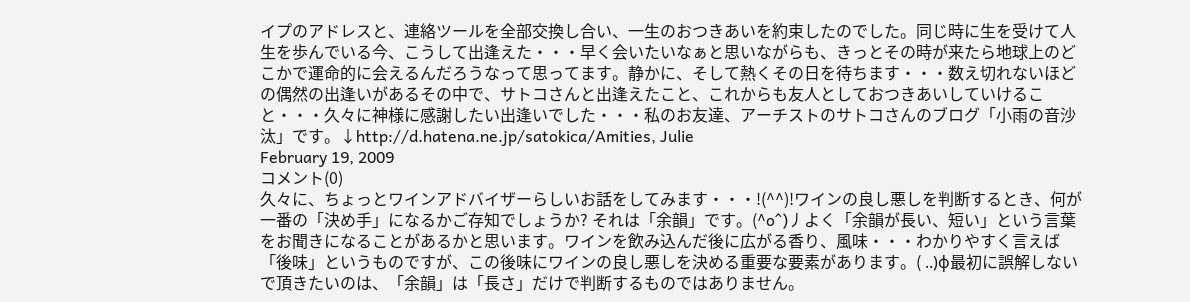イプのアドレスと、連絡ツールを全部交換し合い、一生のおつきあいを約束したのでした。同じ時に生を受けて人生を歩んでいる今、こうして出逢えた・・・早く会いたいなぁと思いながらも、きっとその時が来たら地球上のどこかで運命的に会えるんだろうなって思ってます。静かに、そして熱くその日を待ちます・・・数え切れないほどの偶然の出逢いがあるその中で、サトコさんと出逢えたこと、これからも友人としておつきあいしていけること・・・久々に神様に感謝したい出逢いでした・・・私のお友達、アーチストのサトコさんのブログ「小雨の音沙汰」です。↓http://d.hatena.ne.jp/satokica/Amities, Julie
February 19, 2009
コメント(0)
久々に、ちょっとワインアドバイザーらしいお話をしてみます・・・!(^^)!ワインの良し悪しを判断するとき、何が一番の「決め手」になるかご存知でしょうか? それは「余韻」です。(^o^)丿よく「余韻が長い、短い」という言葉をお聞きになることがあるかと思います。ワインを飲み込んだ後に広がる香り、風味・・・わかりやすく言えば「後味」というものですが、この後味にワインの良し悪しを決める重要な要素があります。( ..)φ最初に誤解しないで頂きたいのは、「余韻」は「長さ」だけで判断するものではありません。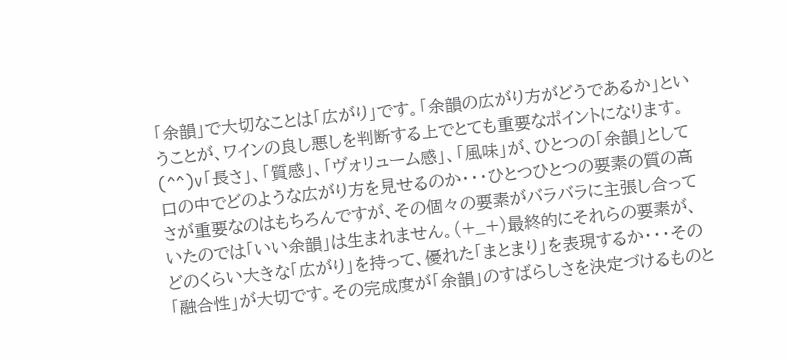「余韻」で大切なことは「広がり」です。「余韻の広がり方がどうであるか」ということが、ワインの良し悪しを判断する上でとても重要なポイントになります。(^^)v「長さ」、「質感」、「ヴォリューム感」、「風味」が、ひとつの「余韻」として口の中でどのような広がり方を見せるのか・・・ひとつひとつの要素の質の高さが重要なのはもちろんですが、その個々の要素がバラバラに主張し合っていたのでは「いい余韻」は生まれません。(+_+)最終的にそれらの要素が、どのくらい大きな「広がり」を持って、優れた「まとまり」を表現するか・・・その「融合性」が大切です。その完成度が「余韻」のすばらしさを決定づけるものと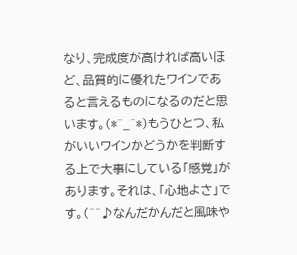なり、完成度が高ければ高いほど、品質的に優れたワインであると言えるものになるのだと思います。(*^_^*)もうひとつ、私がいいワインかどうかを判断する上で大事にしている「感覚」があります。それは、「心地よさ」です。(^^♪なんだかんだと風味や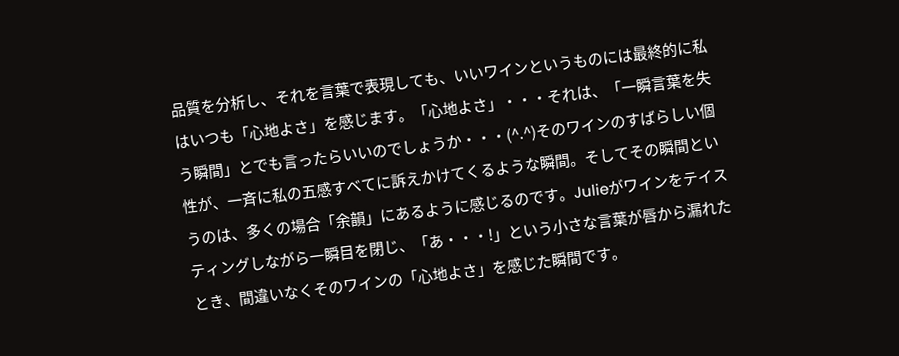品質を分析し、それを言葉で表現しても、いいワインというものには最終的に私はいつも「心地よさ」を感じます。「心地よさ」・・・それは、「一瞬言葉を失う瞬間」とでも言ったらいいのでしょうか・・・(^.^)そのワインのすばらしい個性が、一斉に私の五感すべてに訴えかけてくるような瞬間。そしてその瞬間というのは、多くの場合「余韻」にあるように感じるのです。Julieがワインをテイスティングしながら一瞬目を閉じ、「あ・・・!」という小さな言葉が唇から漏れたとき、間違いなくそのワインの「心地よさ」を感じた瞬間です。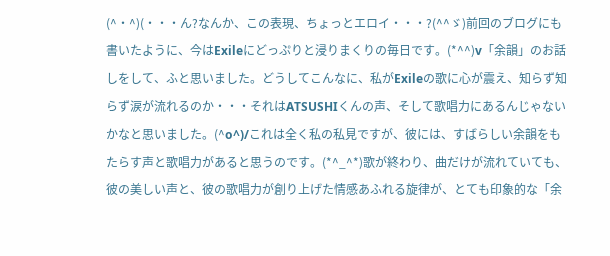(^・^)(・・・ん?なんか、この表現、ちょっとエロイ・・・?(^^ゞ)前回のブログにも書いたように、今はExileにどっぷりと浸りまくりの毎日です。(*^^)v「余韻」のお話しをして、ふと思いました。どうしてこんなに、私がExileの歌に心が震え、知らず知らず涙が流れるのか・・・それはATSUSHIくんの声、そして歌唱力にあるんじゃないかなと思いました。(^o^)/これは全く私の私見ですが、彼には、すばらしい余韻をもたらす声と歌唱力があると思うのです。(*^_^*)歌が終わり、曲だけが流れていても、彼の美しい声と、彼の歌唱力が創り上げた情感あふれる旋律が、とても印象的な「余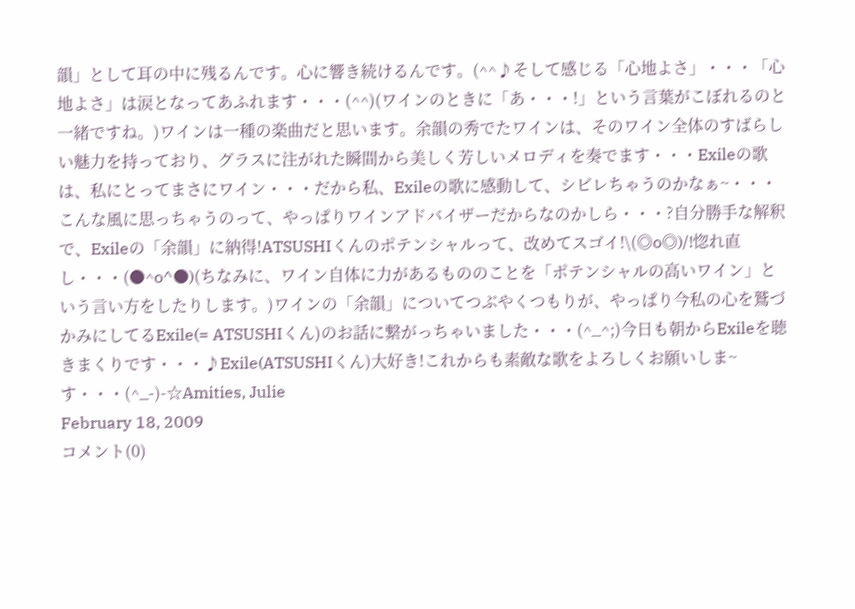韻」として耳の中に残るんです。心に響き続けるんです。(^^♪そして感じる「心地よさ」・・・「心地よさ」は涙となってあふれます・・・(^^)(ワインのときに「あ・・・!」という言葉がこぼれるのと一緒ですね。)ワインは一種の楽曲だと思います。余韻の秀でたワインは、そのワイン全体のすばらしい魅力を持っており、グラスに注がれた瞬間から美しく芳しいメロディを奏でます・・・Exileの歌は、私にとってまさにワイン・・・だから私、Exileの歌に感動して、シビレちゃうのかなぁ~・・・こんな風に思っちゃうのって、やっぱりワインアドバイザーだからなのかしら・・・?自分勝手な解釈で、Exileの「余韻」に納得!ATSUSHIくんのポテンシャルって、改めてスゴイ!\(◎o◎)/!惚れ直し・・・(●^o^●)(ちなみに、ワイン自体に力があるもののことを「ポテンシャルの高いワイン」という言い方をしたりします。)ワインの「余韻」についてつぶやくつもりが、やっぱり今私の心を鷲づかみにしてるExile(= ATSUSHIくん)のお話に繋がっちゃいました・・・(^_^;)今日も朝からExileを聴きまくりです・・・♪Exile(ATSUSHIくん)大好き!これからも素敵な歌をよろしくお願いしま~す・・・(^_-)-☆Amities, Julie
February 18, 2009
コメント(0)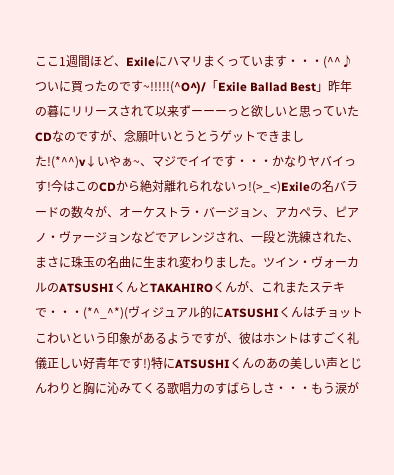ここ1週間ほど、Exileにハマリまくっています・・・(^^♪ついに買ったのです~!!!!!(^O^)/「Exile Ballad Best」昨年の暮にリリースされて以来ずーーーっと欲しいと思っていたCDなのですが、念願叶いとうとうゲットできました!(*^^)v↓いやぁ~、マジでイイです・・・かなりヤバイっす!今はこのCDから絶対離れられないっ!(>_<)Exileの名バラードの数々が、オーケストラ・バージョン、アカペラ、ピアノ・ヴァージョンなどでアレンジされ、一段と洗練された、まさに珠玉の名曲に生まれ変わりました。ツイン・ヴォーカルのATSUSHIくんとTAKAHIROくんが、これまたステキで・・・(*^_^*)(ヴィジュアル的にATSUSHIくんはチョットこわいという印象があるようですが、彼はホントはすごく礼儀正しい好青年です!)特にATSUSHIくんのあの美しい声とじんわりと胸に沁みてくる歌唱力のすばらしさ・・・もう涙が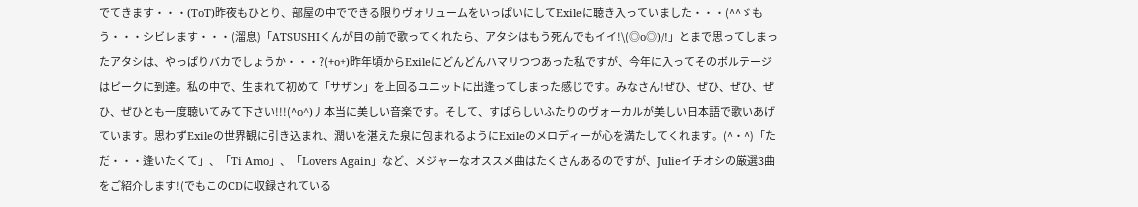でてきます・・・(ToT)昨夜もひとり、部屋の中でできる限りヴォリュームをいっぱいにしてExileに聴き入っていました・・・(^^ゞもう・・・シビレます・・・(溜息)「ATSUSHIくんが目の前で歌ってくれたら、アタシはもう死んでもイイ!\(◎o◎)/!」とまで思ってしまったアタシは、やっぱりバカでしょうか・・・?(+o+)昨年頃からExileにどんどんハマリつつあった私ですが、今年に入ってそのボルテージはピークに到達。私の中で、生まれて初めて「サザン」を上回るユニットに出逢ってしまった感じです。みなさん!ぜひ、ぜひ、ぜひ、ぜひ、ぜひとも一度聴いてみて下さい!!!(^o^)丿本当に美しい音楽です。そして、すばらしいふたりのヴォーカルが美しい日本語で歌いあげています。思わずExileの世界観に引き込まれ、潤いを湛えた泉に包まれるようにExileのメロディーが心を満たしてくれます。(^・^)「ただ・・・逢いたくて」、「Ti Amo」、「Lovers Again」など、メジャーなオススメ曲はたくさんあるのですが、Julieイチオシの厳選3曲をご紹介します!(でもこのCDに収録されている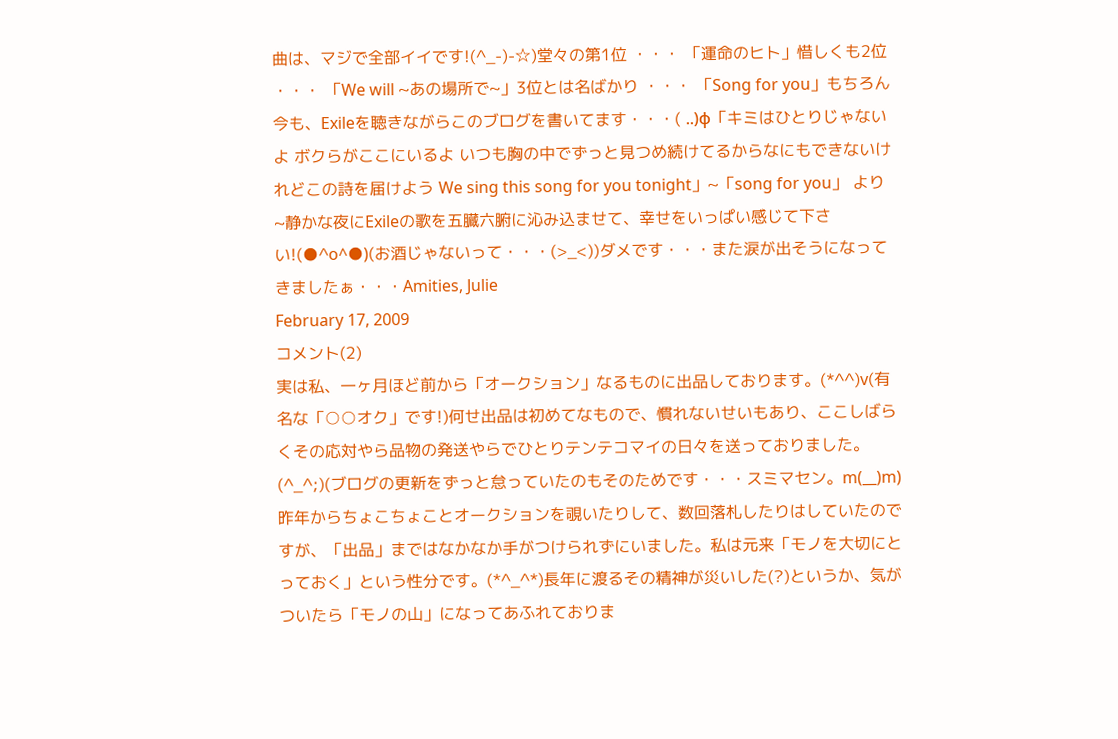曲は、マジで全部イイです!(^_-)-☆)堂々の第1位 ・・・ 「運命のヒト」惜しくも2位 ・・・ 「We will ~あの場所で~」3位とは名ばかり ・・・ 「Song for you」もちろん今も、Exileを聴きながらこのブログを書いてます・・・( ..)φ「キミはひとりじゃないよ ボクらがここにいるよ いつも胸の中でずっと見つめ続けてるからなにもできないけれどこの詩を届けよう We sing this song for you tonight」~「song for you」 より~静かな夜にExileの歌を五臓六腑に沁み込ませて、幸せをいっぱい感じて下さい!(●^o^●)(お酒じゃないって・・・(>_<))ダメです・・・また涙が出そうになってきましたぁ・・・Amities, Julie
February 17, 2009
コメント(2)
実は私、一ヶ月ほど前から「オークション」なるものに出品しております。(*^^)v(有名な「○○オク」です!)何せ出品は初めてなもので、慣れないせいもあり、ここしばらくその応対やら品物の発送やらでひとりテンテコマイの日々を送っておりました。(^_^;)(ブログの更新をずっと怠っていたのもそのためです・・・スミマセン。m(__)m)昨年からちょこちょことオークションを覗いたりして、数回落札したりはしていたのですが、「出品」まではなかなか手がつけられずにいました。私は元来「モノを大切にとっておく」という性分です。(*^_^*)長年に渡るその精神が災いした(?)というか、気がついたら「モノの山」になってあふれておりま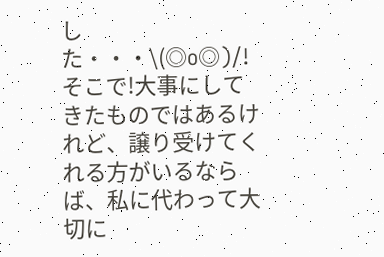した・・・\(◎o◎)/!そこで!大事にしてきたものではあるけれど、譲り受けてくれる方がいるならば、私に代わって大切に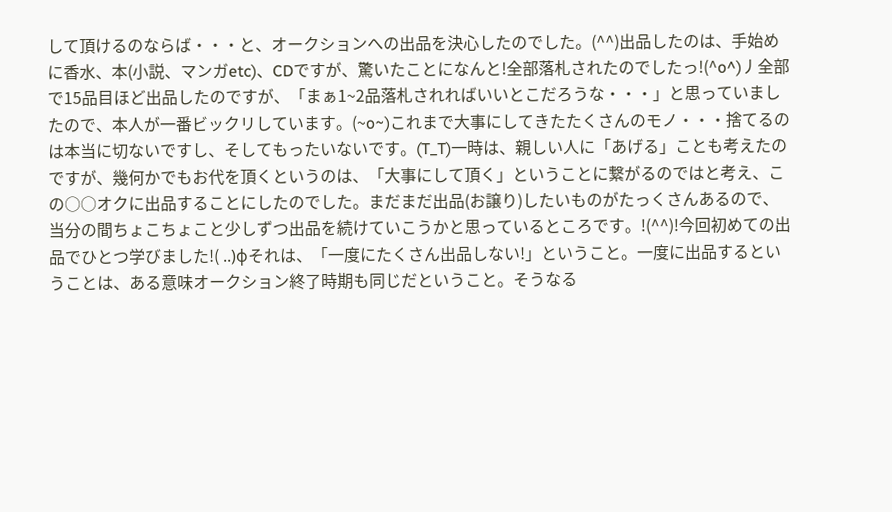して頂けるのならば・・・と、オークションへの出品を決心したのでした。(^^)出品したのは、手始めに香水、本(小説、マンガetc)、CDですが、驚いたことになんと!全部落札されたのでしたっ!(^o^)丿全部で15品目ほど出品したのですが、「まぁ1~2品落札されればいいとこだろうな・・・」と思っていましたので、本人が一番ビックリしています。(~o~)これまで大事にしてきたたくさんのモノ・・・捨てるのは本当に切ないですし、そしてもったいないです。(T_T)一時は、親しい人に「あげる」ことも考えたのですが、幾何かでもお代を頂くというのは、「大事にして頂く」ということに繋がるのではと考え、この○○オクに出品することにしたのでした。まだまだ出品(お譲り)したいものがたっくさんあるので、当分の間ちょこちょこと少しずつ出品を続けていこうかと思っているところです。!(^^)!今回初めての出品でひとつ学びました!( ..)φそれは、「一度にたくさん出品しない!」ということ。一度に出品するということは、ある意味オークション終了時期も同じだということ。そうなる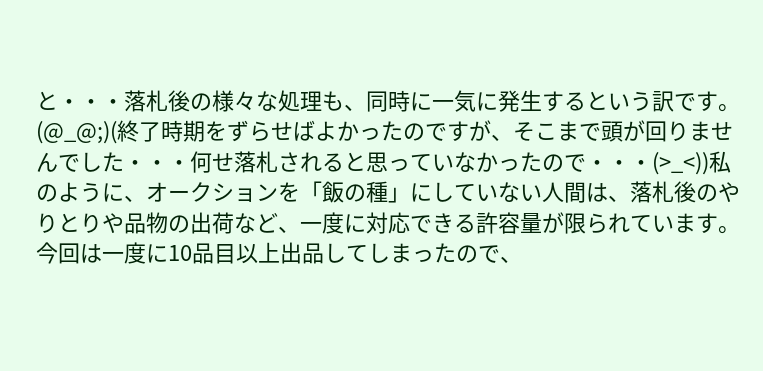と・・・落札後の様々な処理も、同時に一気に発生するという訳です。(@_@;)(終了時期をずらせばよかったのですが、そこまで頭が回りませんでした・・・何せ落札されると思っていなかったので・・・(>_<))私のように、オークションを「飯の種」にしていない人間は、落札後のやりとりや品物の出荷など、一度に対応できる許容量が限られています。今回は一度に10品目以上出品してしまったので、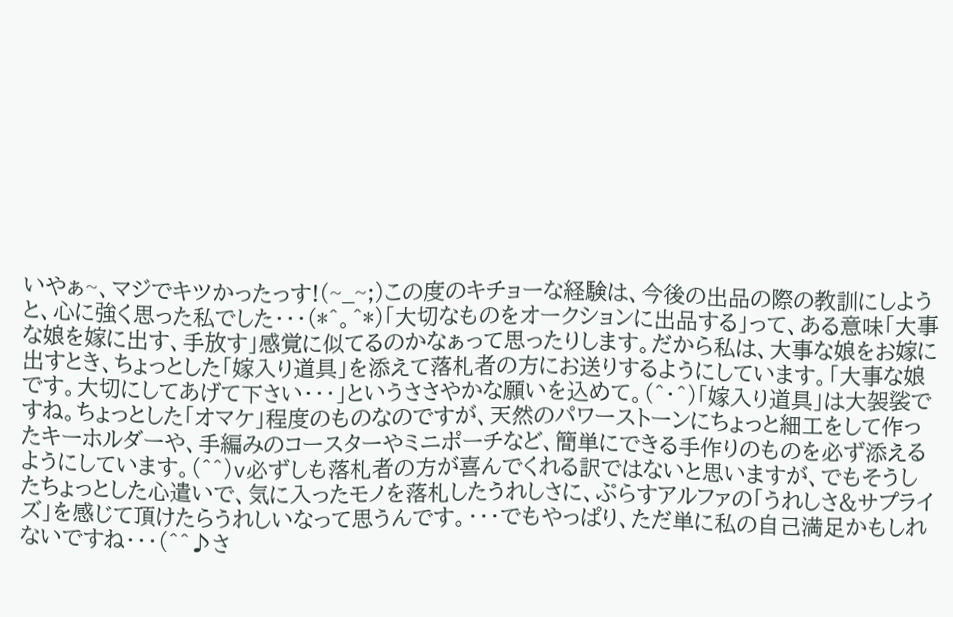いやぁ~、マジでキツかったっす!(~_~;)この度のキチョーな経験は、今後の出品の際の教訓にしようと、心に強く思った私でした・・・(*^。^*)「大切なものをオークションに出品する」って、ある意味「大事な娘を嫁に出す、手放す」感覚に似てるのかなぁって思ったりします。だから私は、大事な娘をお嫁に出すとき、ちょっとした「嫁入り道具」を添えて落札者の方にお送りするようにしています。「大事な娘です。大切にしてあげて下さい・・・」というささやかな願いを込めて。(^・^)「嫁入り道具」は大袈裟ですね。ちょっとした「オマケ」程度のものなのですが、天然のパワーストーンにちょっと細工をして作ったキーホルダーや、手編みのコースターやミニポーチなど、簡単にできる手作りのものを必ず添えるようにしています。(^^)v必ずしも落札者の方が喜んでくれる訳ではないと思いますが、でもそうしたちょっとした心遣いで、気に入ったモノを落札したうれしさに、ぷらすアルファの「うれしさ&サプライズ」を感じて頂けたらうれしいなって思うんです。・・・でもやっぱり、ただ単に私の自己満足かもしれないですね・・・(^^♪さ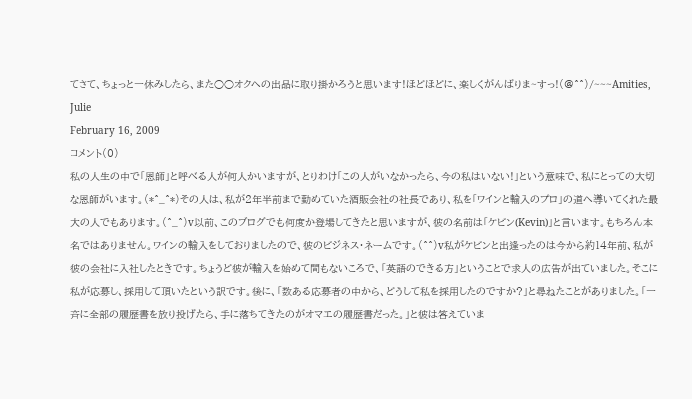てさて、ちょっと一休みしたら、また○○オクへの出品に取り掛かろうと思います!ほどほどに、楽しくがんばりま~すっ!(@^^)/~~~Amities, Julie
February 16, 2009
コメント(0)
私の人生の中で「恩師」と呼べる人が何人かいますが、とりわけ「この人がいなかったら、今の私はいない!」という意味で、私にとっての大切な恩師がいます。(*^_^*)その人は、私が2年半前まで勤めていた酒販会社の社長であり、私を「ワインと輸入のプロ」の道へ導いてくれた最大の人でもあります。(^_^)v以前、このブログでも何度か登場してきたと思いますが、彼の名前は「ケビン(Kevin)」と言います。もちろん本名ではありません。ワインの輸入をしておりましたので、彼のビジネス・ネームです。(^^)v私がケビンと出逢ったのは今から約14年前、私が彼の会社に入社したときです。ちょうど彼が輸入を始めて間もないころで、「英語のできる方」ということで求人の広告が出ていました。そこに私が応募し、採用して頂いたという訳です。後に、「数ある応募者の中から、どうして私を採用したのですか?」と尋ねたことがありました。「一斉に全部の履歴書を放り投げたら、手に落ちてきたのがオマエの履歴書だった。」と彼は答えていま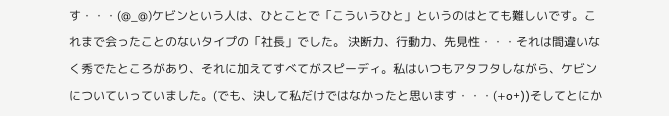す・・・(@_@)ケビンという人は、ひとことで「こういうひと」というのはとても難しいです。これまで会ったことのないタイプの「社長」でした。 決断力、行動力、先見性・・・それは間違いなく秀でたところがあり、それに加えてすべてがスピーディ。私はいつもアタフタしながら、ケビンについていっていました。(でも、決して私だけではなかったと思います・・・(+o+))そしてとにか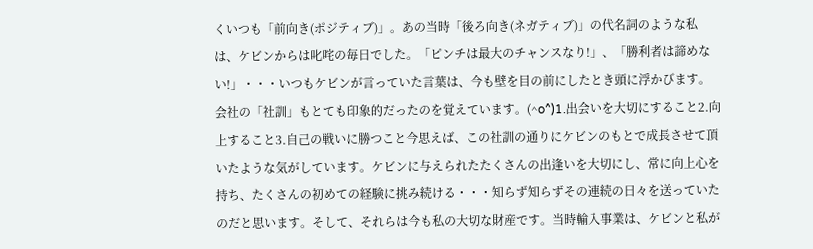くいつも「前向き(ポジティブ)」。あの当時「後ろ向き(ネガティブ)」の代名詞のような私は、ケビンからは叱咤の毎日でした。「ピンチは最大のチャンスなり!」、「勝利者は諦めない!」・・・いつもケビンが言っていた言葉は、今も壁を目の前にしたとき頭に浮かびます。会社の「社訓」もとても印象的だったのを覚えています。(^o^)1.出会いを大切にすること2.向上すること3.自己の戦いに勝つこと今思えば、この社訓の通りにケビンのもとで成長させて頂いたような気がしています。ケビンに与えられたたくさんの出逢いを大切にし、常に向上心を持ち、たくさんの初めての経験に挑み続ける・・・知らず知らずその連続の日々を送っていたのだと思います。そして、それらは今も私の大切な財産です。当時輸入事業は、ケビンと私が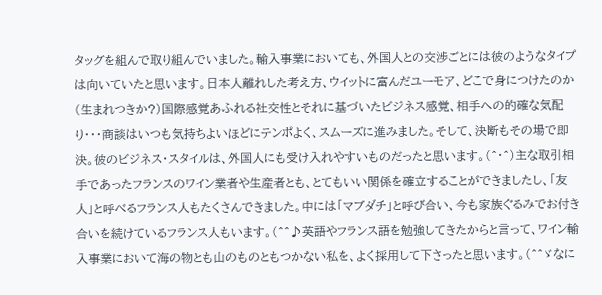タッグを組んで取り組んでいました。輸入事業においても、外国人との交渉ごとには彼のようなタイプは向いていたと思います。日本人離れした考え方、ウイットに富んだユーモア、どこで身につけたのか(生まれつきか?)国際感覚あふれる社交性とそれに基づいたビジネス感覚、相手への的確な気配り・・・商談はいつも気持ちよいほどにテンポよく、スムーズに進みました。そして、決断もその場で即決。彼のビジネス・スタイルは、外国人にも受け入れやすいものだったと思います。(^・^)主な取引相手であったフランスのワイン業者や生産者とも、とてもいい関係を確立することができましたし、「友人」と呼べるフランス人もたくさんできました。中には「マブダチ」と呼び合い、今も家族ぐるみでお付き合いを続けているフランス人もいます。(^^♪英語やフランス語を勉強してきたからと言って、ワイン輸入事業において海の物とも山のものともつかない私を、よく採用して下さったと思います。(^^ゞなに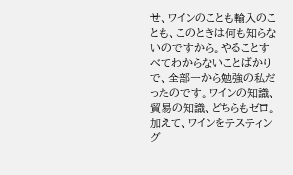せ、ワインのことも輸入のことも、このときは何も知らないのですから。やることすべてわからないことばかりで、全部一から勉強の私だったのです。ワインの知識、貿易の知識、どちらもゼロ。加えて、ワインをテスティング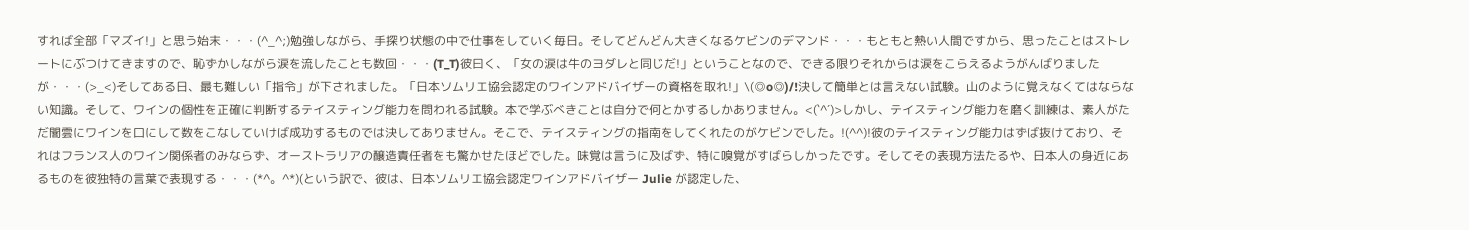すれば全部「マズイ!」と思う始末・・・(^_^;)勉強しながら、手探り状態の中で仕事をしていく毎日。そしてどんどん大きくなるケビンのデマンド・・・もともと熱い人間ですから、思ったことはストレートにぶつけてきますので、恥ずかしながら涙を流したことも数回・・・(T_T)彼曰く、「女の涙は牛のヨダレと同じだ!」ということなので、できる限りそれからは涙をこらえるようがんばりましたが・・・(>_<)そしてある日、最も難しい「指令」が下されました。「日本ソムリエ協会認定のワインアドバイザーの資格を取れ!」\(◎o◎)/!決して簡単とは言えない試験。山のように覚えなくてはならない知識。そして、ワインの個性を正確に判断するテイスティング能力を問われる試験。本で学ぶべきことは自分で何とかするしかありません。<(`^´)>しかし、テイスティング能力を磨く訓練は、素人がただ闇雲にワインを口にして数をこなしていけば成功するものでは決してありません。そこで、テイスティングの指南をしてくれたのがケビンでした。!(^^)!彼のテイスティング能力はずば抜けており、それはフランス人のワイン関係者のみならず、オーストラリアの醸造責任者をも驚かせたほどでした。味覚は言うに及ばず、特に嗅覚がすばらしかったです。そしてその表現方法たるや、日本人の身近にあるものを彼独特の言葉で表現する・・・(*^。^*)(という訳で、彼は、日本ソムリエ協会認定ワインアドバイザー Julie が認定した、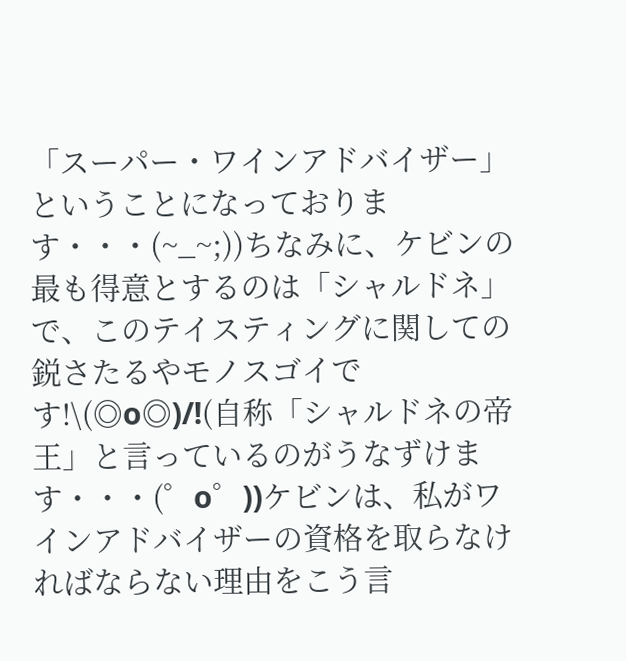「スーパー・ワインアドバイザー」ということになっております・・・(~_~;))ちなみに、ケビンの最も得意とするのは「シャルドネ」で、このテイスティングに関しての鋭さたるやモノスゴイです!\(◎o◎)/!(自称「シャルドネの帝王」と言っているのがうなずけます・・・(゜o゜))ケビンは、私がワインアドバイザーの資格を取らなければならない理由をこう言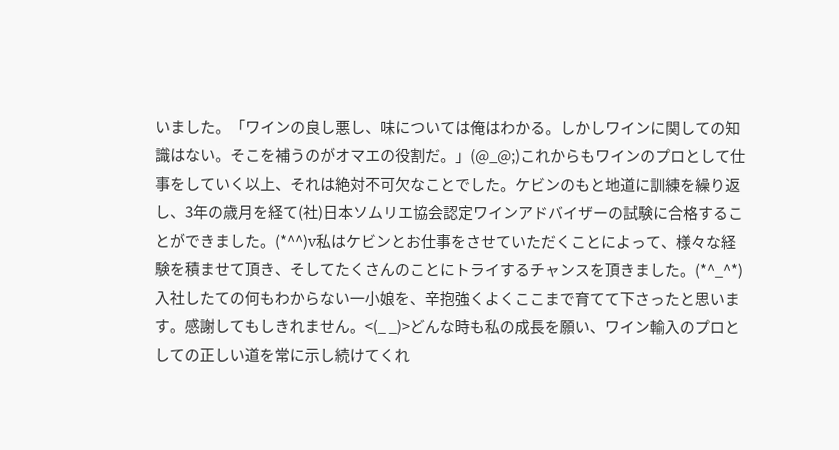いました。「ワインの良し悪し、味については俺はわかる。しかしワインに関しての知識はない。そこを補うのがオマエの役割だ。」(@_@;)これからもワインのプロとして仕事をしていく以上、それは絶対不可欠なことでした。ケビンのもと地道に訓練を繰り返し、3年の歳月を経て(社)日本ソムリエ協会認定ワインアドバイザーの試験に合格することができました。(*^^)v私はケビンとお仕事をさせていただくことによって、様々な経験を積ませて頂き、そしてたくさんのことにトライするチャンスを頂きました。(*^_^*)入社したての何もわからない一小娘を、辛抱強くよくここまで育てて下さったと思います。感謝してもしきれません。<(_ _)>どんな時も私の成長を願い、ワイン輸入のプロとしての正しい道を常に示し続けてくれ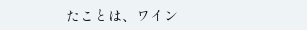たことは、ワイン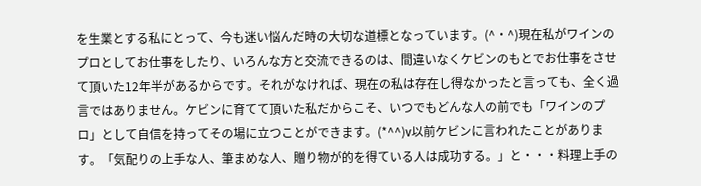を生業とする私にとって、今も迷い悩んだ時の大切な道標となっています。(^・^)現在私がワインのプロとしてお仕事をしたり、いろんな方と交流できるのは、間違いなくケビンのもとでお仕事をさせて頂いた12年半があるからです。それがなければ、現在の私は存在し得なかったと言っても、全く過言ではありません。ケビンに育てて頂いた私だからこそ、いつでもどんな人の前でも「ワインのプロ」として自信を持ってその場に立つことができます。(*^^)v以前ケビンに言われたことがあります。「気配りの上手な人、筆まめな人、贈り物が的を得ている人は成功する。」と・・・料理上手の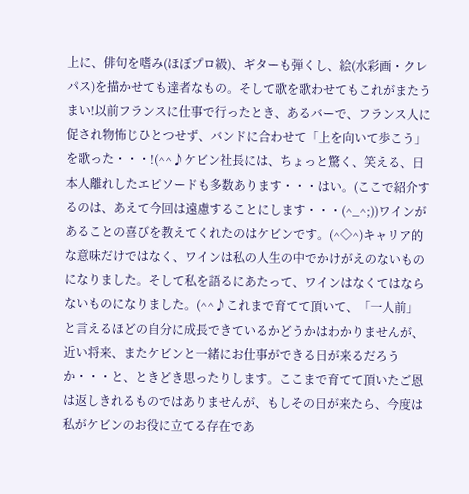上に、俳句を嗜み(ほぼプロ級)、ギターも弾くし、絵(水彩画・クレパス)を描かせても達者なもの。そして歌を歌わせてもこれがまたうまい!以前フランスに仕事で行ったとき、あるバーで、フランス人に促され物怖じひとつせず、バンドに合わせて「上を向いて歩こう」を歌った・・・!(^^♪ケビン社長には、ちょっと驚く、笑える、日本人離れしたエピソードも多数あります・・・はい。(ここで紹介するのは、あえて今回は遠慮することにします・・・(^_^;))ワインがあることの喜びを教えてくれたのはケビンです。(^◇^)キャリア的な意味だけではなく、ワインは私の人生の中でかけがえのないものになりました。そして私を語るにあたって、ワインはなくてはならないものになりました。(^^♪これまで育てて頂いて、「一人前」と言えるほどの自分に成長できているかどうかはわかりませんが、近い将来、またケビンと一緒にお仕事ができる日が来るだろうか・・・と、ときどき思ったりします。ここまで育てて頂いたご恩は返しきれるものではありませんが、もしその日が来たら、今度は私がケビンのお役に立てる存在であ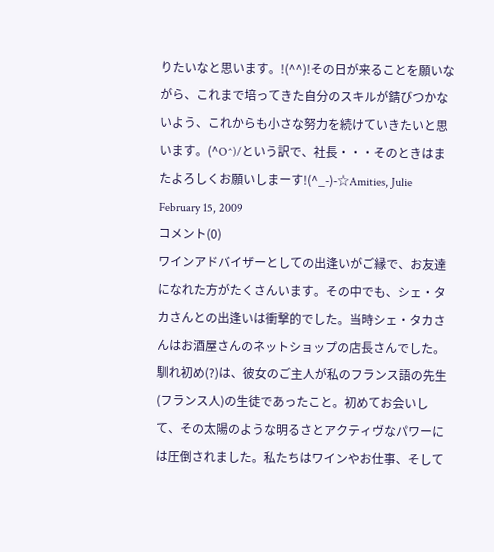りたいなと思います。!(^^)!その日が来ることを願いながら、これまで培ってきた自分のスキルが錆びつかないよう、これからも小さな努力を続けていきたいと思います。(^O^)/という訳で、社長・・・そのときはまたよろしくお願いしまーす!(^_-)-☆Amities, Julie
February 15, 2009
コメント(0)
ワインアドバイザーとしての出逢いがご縁で、お友達になれた方がたくさんいます。その中でも、シェ・タカさんとの出逢いは衝撃的でした。当時シェ・タカさんはお酒屋さんのネットショップの店長さんでした。馴れ初め(?)は、彼女のご主人が私のフランス語の先生(フランス人)の生徒であったこと。初めてお会いして、その太陽のような明るさとアクティヴなパワーには圧倒されました。私たちはワインやお仕事、そして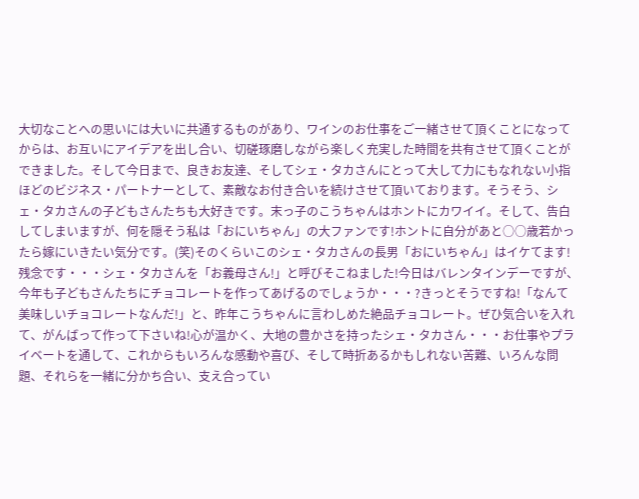大切なことへの思いには大いに共通するものがあり、ワインのお仕事をご一緒させて頂くことになってからは、お互いにアイデアを出し合い、切磋琢磨しながら楽しく充実した時間を共有させて頂くことができました。そして今日まで、良きお友達、そしてシェ・タカさんにとって大して力にもなれない小指ほどのビジネス・パートナーとして、素敵なお付き合いを続けさせて頂いております。そうそう、シェ・タカさんの子どもさんたちも大好きです。末っ子のこうちゃんはホントにカワイイ。そして、告白してしまいますが、何を隠そう私は「おにいちゃん」の大ファンです!ホントに自分があと○○歳若かったら嫁にいきたい気分です。(笑)そのくらいこのシェ・タカさんの長男「おにいちゃん」はイケてます!残念です・・・シェ・タカさんを「お義母さん!」と呼びそこねました!今日はバレンタインデーですが、今年も子どもさんたちにチョコレートを作ってあげるのでしょうか・・・?きっとそうですね!「なんて美味しいチョコレートなんだ!」と、昨年こうちゃんに言わしめた絶品チョコレート。ぜひ気合いを入れて、がんばって作って下さいね!心が温かく、大地の豊かさを持ったシェ・タカさん・・・お仕事やプライベートを通して、これからもいろんな感動や喜び、そして時折あるかもしれない苦難、いろんな問題、それらを一緒に分かち合い、支え合ってい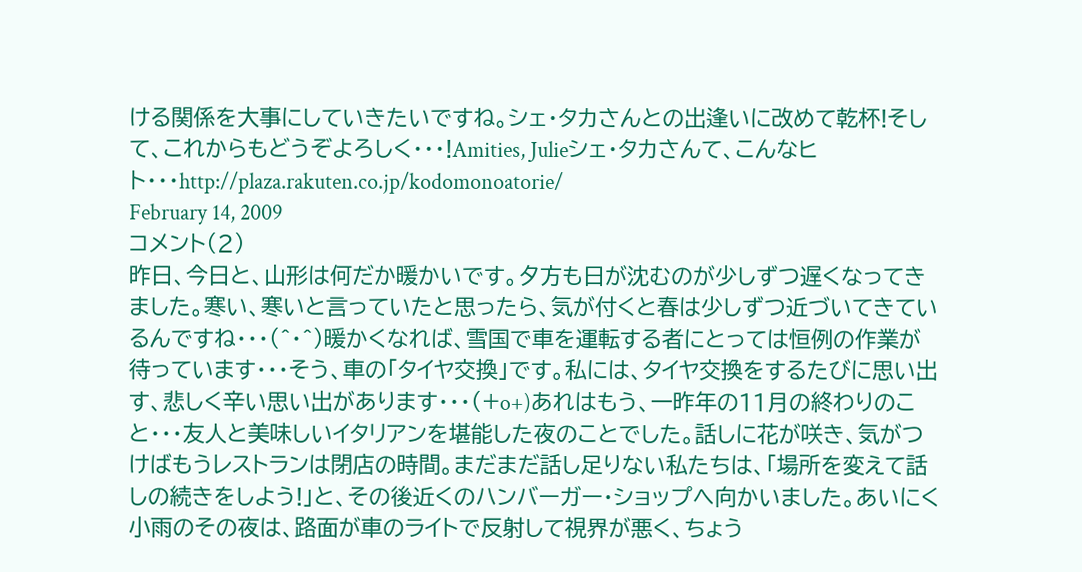ける関係を大事にしていきたいですね。シェ・タカさんとの出逢いに改めて乾杯!そして、これからもどうぞよろしく・・・!Amities, Julieシェ・タカさんて、こんなヒト・・・http://plaza.rakuten.co.jp/kodomonoatorie/
February 14, 2009
コメント(2)
昨日、今日と、山形は何だか暖かいです。夕方も日が沈むのが少しずつ遅くなってきました。寒い、寒いと言っていたと思ったら、気が付くと春は少しずつ近づいてきているんですね・・・(^・^)暖かくなれば、雪国で車を運転する者にとっては恒例の作業が待っています・・・そう、車の「タイヤ交換」です。私には、タイヤ交換をするたびに思い出す、悲しく辛い思い出があります・・・(+o+)あれはもう、一昨年の11月の終わりのこと・・・友人と美味しいイタリアンを堪能した夜のことでした。話しに花が咲き、気がつけばもうレストランは閉店の時間。まだまだ話し足りない私たちは、「場所を変えて話しの続きをしよう!」と、その後近くのハンバーガー・ショップへ向かいました。あいにく小雨のその夜は、路面が車のライトで反射して視界が悪く、ちょう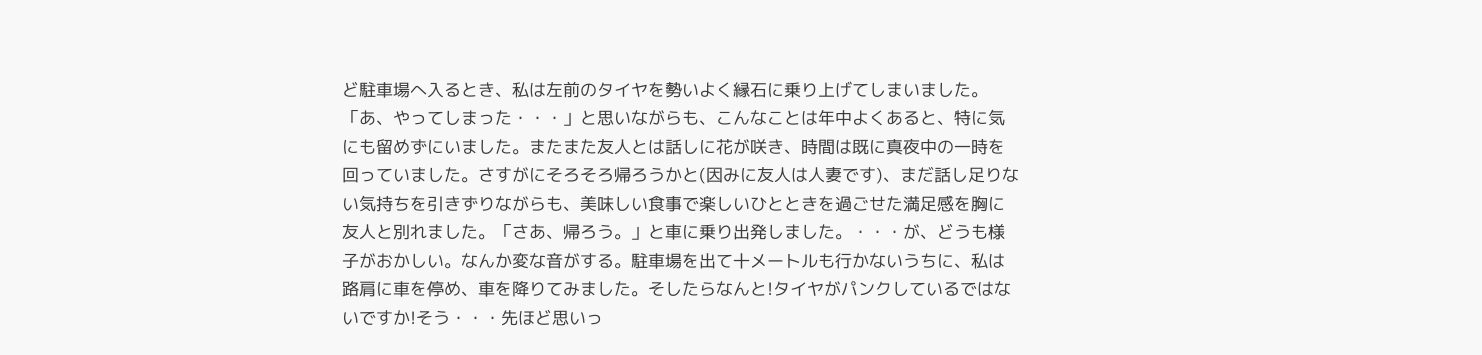ど駐車場へ入るとき、私は左前のタイヤを勢いよく縁石に乗り上げてしまいました。「あ、やってしまった・・・」と思いながらも、こんなことは年中よくあると、特に気にも留めずにいました。またまた友人とは話しに花が咲き、時間は既に真夜中の一時を回っていました。さすがにそろそろ帰ろうかと(因みに友人は人妻です)、まだ話し足りない気持ちを引きずりながらも、美味しい食事で楽しいひとときを過ごせた満足感を胸に友人と別れました。「さあ、帰ろう。」と車に乗り出発しました。・・・が、どうも様子がおかしい。なんか変な音がする。駐車場を出て十メートルも行かないうちに、私は路肩に車を停め、車を降りてみました。そしたらなんと!タイヤがパンクしているではないですか!そう・・・先ほど思いっ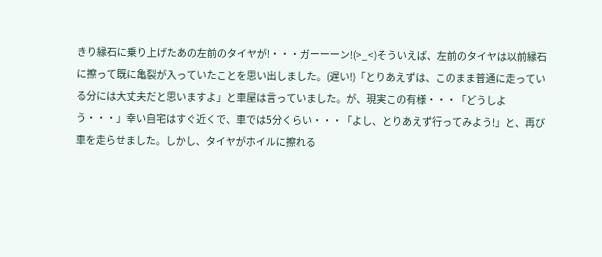きり縁石に乗り上げたあの左前のタイヤが!・・・ガーーーン!(>_<)そういえば、左前のタイヤは以前縁石に擦って既に亀裂が入っていたことを思い出しました。(遅い!)「とりあえずは、このまま普通に走っている分には大丈夫だと思いますよ」と車屋は言っていました。が、現実この有様・・・「どうしよう・・・」幸い自宅はすぐ近くで、車では5分くらい・・・「よし、とりあえず行ってみよう!」と、再び車を走らせました。しかし、タイヤがホイルに擦れる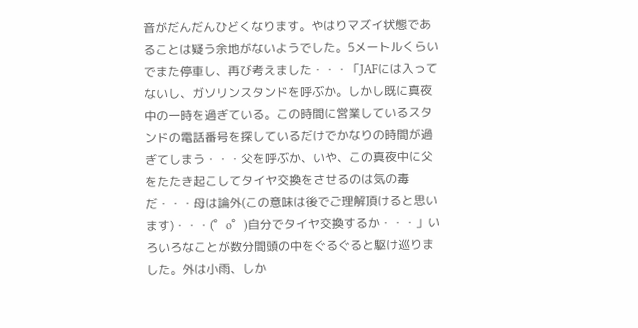音がだんだんひどくなります。やはりマズイ状態であることは疑う余地がないようでした。5メートルくらいでまた停車し、再び考えました・・・「JAFには入ってないし、ガソリンスタンドを呼ぶか。しかし既に真夜中の一時を過ぎている。この時間に営業しているスタンドの電話番号を探しているだけでかなりの時間が過ぎてしまう・・・父を呼ぶか、いや、この真夜中に父をたたき起こしてタイヤ交換をさせるのは気の毒だ・・・母は論外(この意味は後でご理解頂けると思います)・・・(゜o゜)自分でタイヤ交換するか・・・」いろいろなことが数分間頭の中をぐるぐると駆け巡りました。外は小雨、しか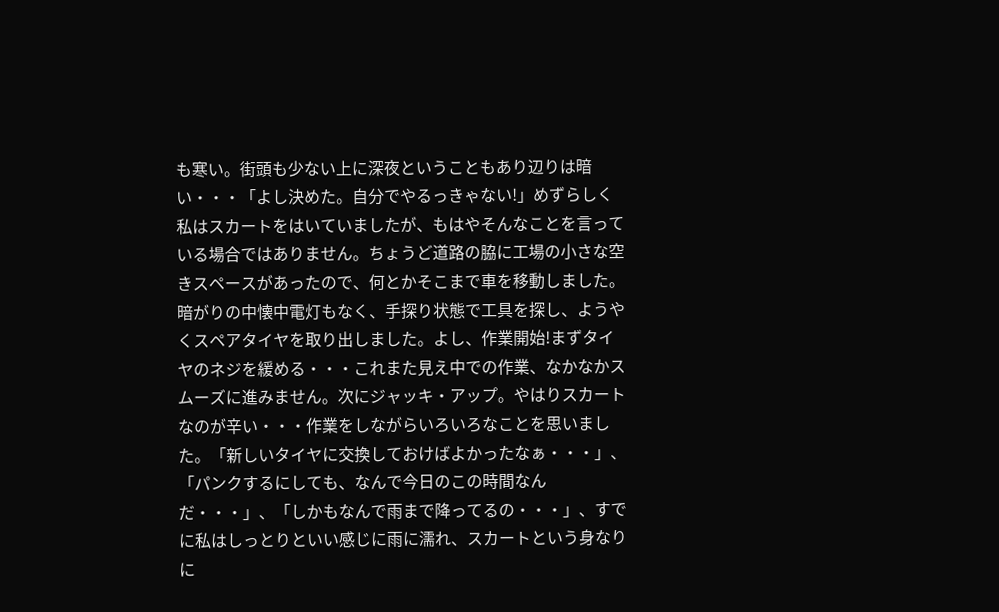も寒い。街頭も少ない上に深夜ということもあり辺りは暗い・・・「よし決めた。自分でやるっきゃない!」めずらしく私はスカートをはいていましたが、もはやそんなことを言っている場合ではありません。ちょうど道路の脇に工場の小さな空きスペースがあったので、何とかそこまで車を移動しました。暗がりの中懐中電灯もなく、手探り状態で工具を探し、ようやくスペアタイヤを取り出しました。よし、作業開始!まずタイヤのネジを緩める・・・これまた見え中での作業、なかなかスムーズに進みません。次にジャッキ・アップ。やはりスカートなのが辛い・・・作業をしながらいろいろなことを思いました。「新しいタイヤに交換しておけばよかったなぁ・・・」、「パンクするにしても、なんで今日のこの時間なんだ・・・」、「しかもなんで雨まで降ってるの・・・」、すでに私はしっとりといい感じに雨に濡れ、スカートという身なりに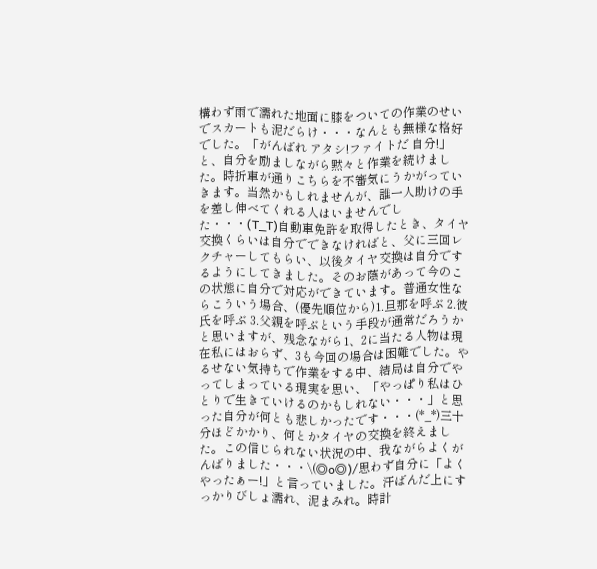構わず雨で濡れた地面に膝をついての作業のせいでスカートも泥だらけ・・・なんとも無様な格好でした。「がんばれ アタシ!ファイトだ 自分!」と、自分を励ましながら黙々と作業を続けました。時折車が通りこちらを不審気にうかがっていきます。当然かもしれませんが、誰一人助けの手を差し伸べてくれる人はいませんでした・・・(T_T)自動車免許を取得したとき、タイヤ交換くらいは自分でできなければと、父に三回レクチャーしてもらい、以後タイヤ交換は自分でするようにしてきました。そのお蔭があって今のこの状態に自分で対応ができています。普通女性ならこういう場合、(優先順位から)1.旦那を呼ぶ 2.彼氏を呼ぶ 3.父親を呼ぶという手段が通常だろうかと思いますが、残念ながら1、2に当たる人物は現在私にはおらず、3も今回の場合は困難でした。やるせない気持ちで作業をする中、結局は自分でやってしまっている現実を思い、「やっぱり私はひとりで生きていけるのかもしれない・・・」と思った自分が何とも悲しかったです・・・(*_*)三十分ほどかかり、何とかタイヤの交換を終えました。この信じられない状況の中、我ながらよくがんばりました・・・\(◎o◎)/思わず自分に「よくやったぁー!」と言っていました。汗ばんだ上にすっかりびしょ濡れ、泥まみれ。時計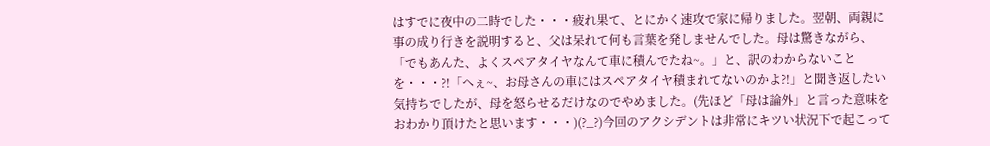はすでに夜中の二時でした・・・疲れ果て、とにかく速攻で家に帰りました。翌朝、両親に事の成り行きを説明すると、父は呆れて何も言葉を発しませんでした。母は驚きながら、「でもあんた、よくスペアタイヤなんて車に積んでたね~。」と、訳のわからないことを・・・?!「へぇ~、お母さんの車にはスペアタイヤ積まれてないのかよ?!」と聞き返したい気持ちでしたが、母を怒らせるだけなのでやめました。(先ほど「母は論外」と言った意味をおわかり頂けたと思います・・・)(?_?)今回のアクシデントは非常にキツい状況下で起こって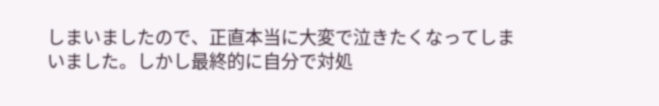しまいましたので、正直本当に大変で泣きたくなってしまいました。しかし最終的に自分で対処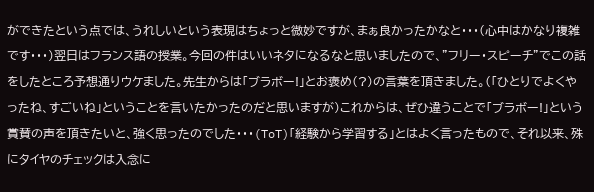ができたという点では、うれしいという表現はちょっと微妙ですが、まぁ良かったかなと・・・(心中はかなり複雑です・・・)翌日はフランス語の授業。今回の件はいいネタになるなと思いましたので、"フリー・スピーチ"でこの話をしたところ予想通りウケました。先生からは「ブラボー!」とお褒め(?)の言葉を頂きました。(「ひとりでよくやったね、すごいね」ということを言いたかったのだと思いますが)これからは、ぜひ違うことで「ブラボー!」という賞賛の声を頂きたいと、強く思ったのでした・・・(ToT)「経験から学習する」とはよく言ったもので、それ以来、殊にタイヤのチェックは入念に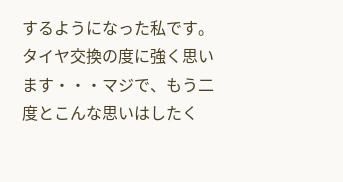するようになった私です。タイヤ交換の度に強く思います・・・マジで、もう二度とこんな思いはしたく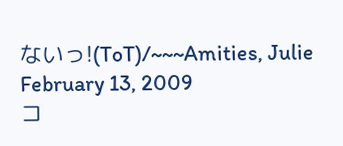ないっ!(ToT)/~~~Amities, Julie
February 13, 2009
コ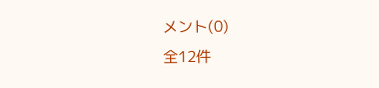メント(0)
全12件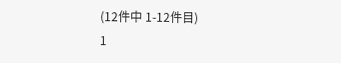(12件中 1-12件目)
1